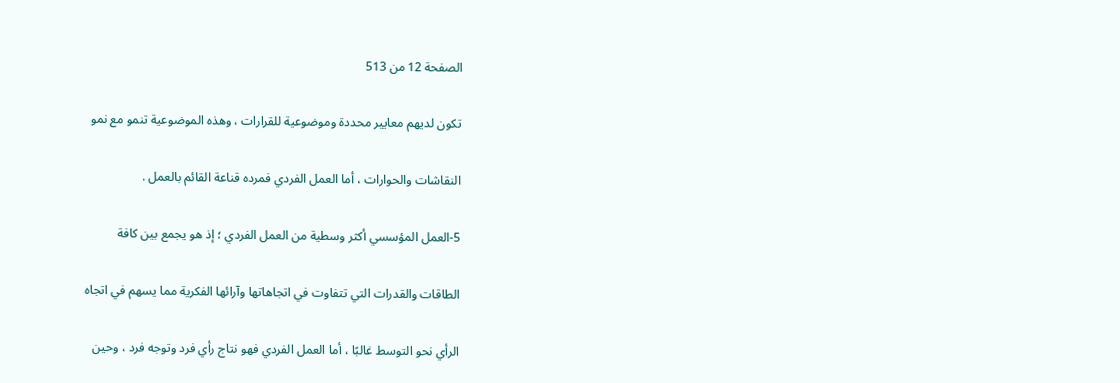الصفحة 12 من 513

تكون لديهم معايير محددة وموضوعية للقرارات ، وهذه الموضوعية تنمو مع نمو

النقاشات والحوارات ، أما العمل الفردي فمرده قناعة القائم بالعمل .

5-العمل المؤسسي أكثر وسطية من العمل الفردي ؛ إذ هو يجمع بين كافة

الطاقات والقدرات التي تتفاوت في اتجاهاتها وآرائها الفكرية مما يسهم في اتجاه

الرأي نحو التوسط غالبًا ، أما العمل الفردي فهو نتاج رأي فرد وتوجه فرد ، وحين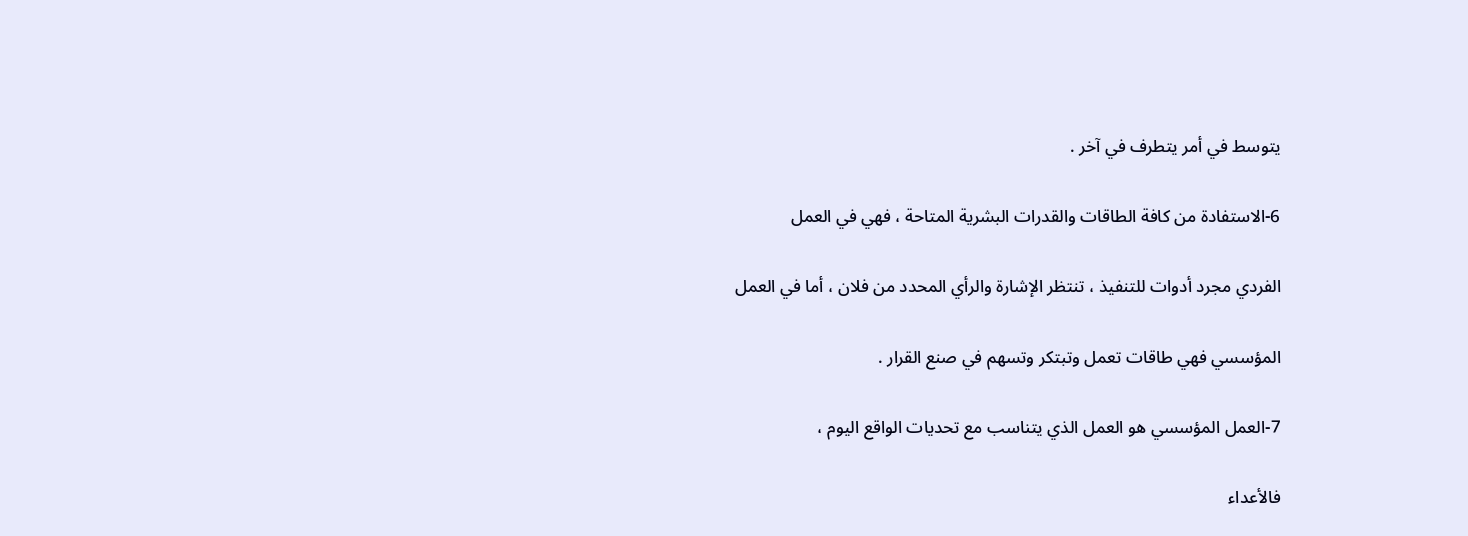يتوسط في أمر يتطرف في آخر .

6-الاستفادة من كافة الطاقات والقدرات البشرية المتاحة ، فهي في العمل

الفردي مجرد أدوات للتنفيذ ، تنتظر الإشارة والرأي المحدد من فلان ، أما في العمل

المؤسسي فهي طاقات تعمل وتبتكر وتسهم في صنع القرار .

7-العمل المؤسسي هو العمل الذي يتناسب مع تحديات الواقع اليوم ،

فالأعداء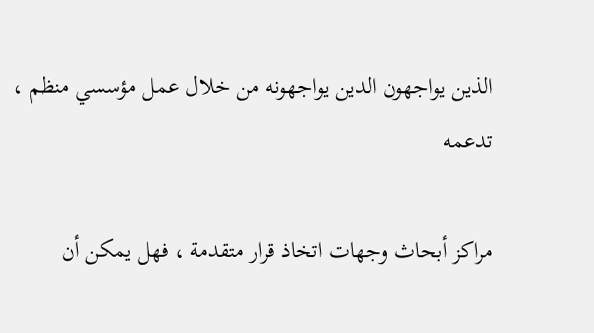الذين يواجهون الدين يواجهونه من خلال عمل مؤسسي منظم ، تدعمه

مراكز أبحاث وجهات اتخاذ قرار متقدمة ، فهل يمكن أن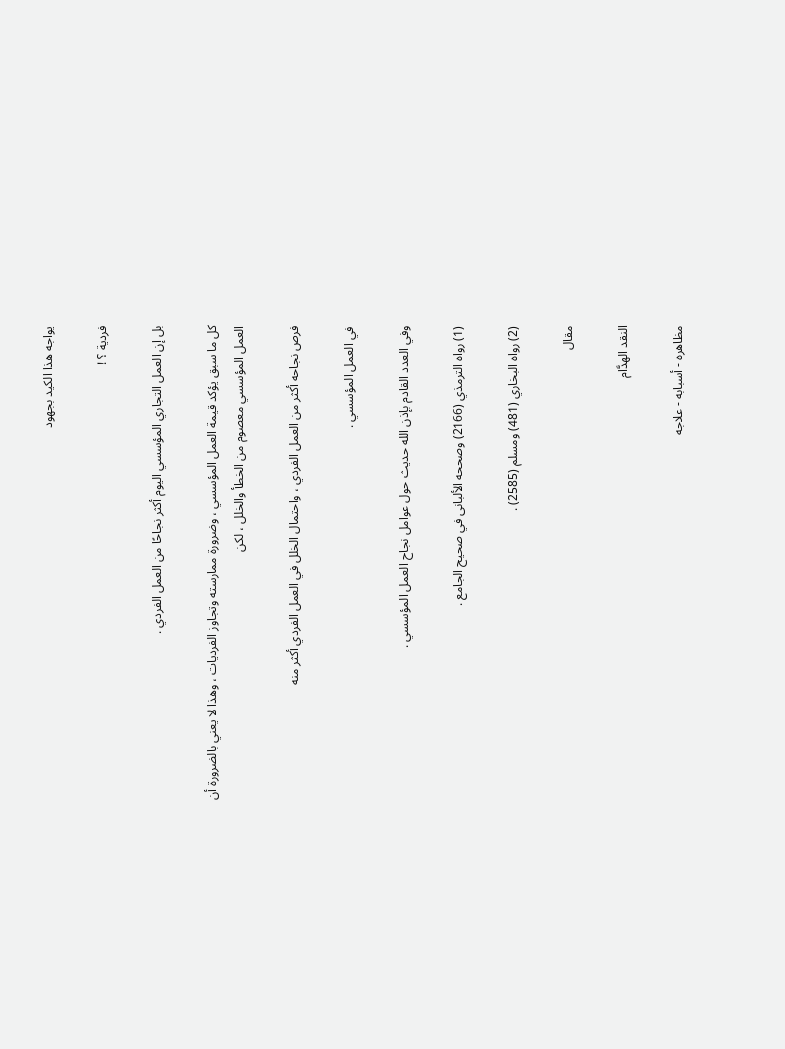يواجه هذا الكيد بجهود

فردية ؟ !

بل إن العمل التجاري المؤسسي اليوم أكثر نجاحًا من العمل الفردي .

كل ما سبق يؤكد قيمة العمل المؤسسي ، وضرورة ممارسته وتجاوز الفرديات ، وهذا لا يعني بالضرورة أن العمل المؤسسي معصوم من الخطأ والخلل ، لكن

فرص نجاحه أكثر من العمل الفردي ، واحتمال الخلل في العمل الفردي أكثر منه

في العمل المؤسسي .

وفي العدد القادم بإذن الله حديث حول عوامل نجاح العمل المؤسسي .

(1) رواه الترمذي (2166) وصححه الألبانى في صحيح الجامع .

(2) رواه البخاري (481) ومسلم (2585) .

مقال

النقد الهدَّام

مظاهره - أسبابه - علاجه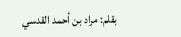بقلم: مراد بن أحمد القدسي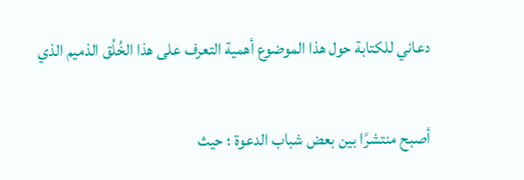دعاني للكتابة حول هذا الموضوع أهمية التعرف على هذا الخُلُق الذميم الذي

أصبح منتشرًا بين بعض شباب الدعوة ؛ حيث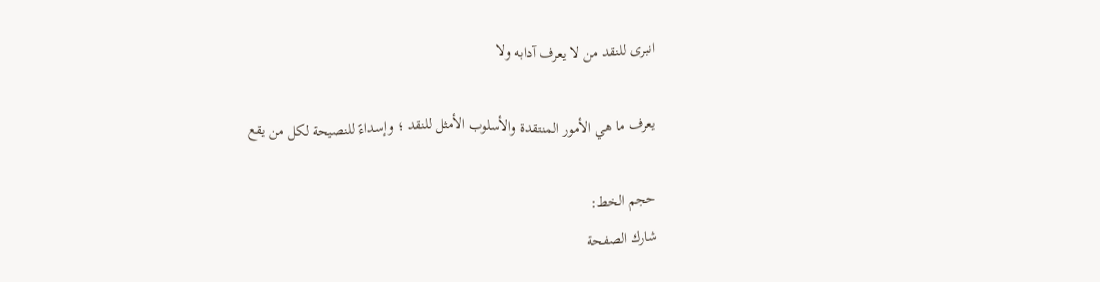انبرى للنقد من لا يعرف آدابه ولا

يعرف ما هي الأمور المنتقدة والأسلوب الأمثل للنقد ؛ وإسداءً للنصيحة لكل من يقع

حجم الخط:
شارك الصفحة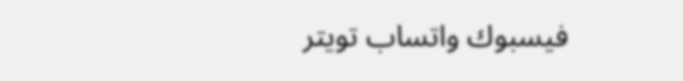فيسبوك واتساب تويتر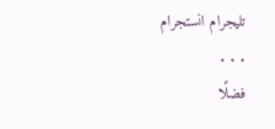تليجرام انستجرام
. . .
فضلًا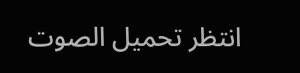انتظر تحميل الصوت